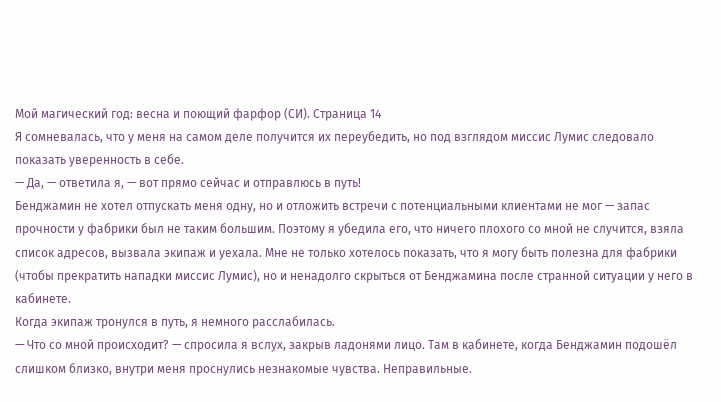Мой магический год: весна и поющий фарфор (СИ). Страница 14
Я сомневалась, что у меня на самом деле получится их переубедить, но под взглядом миссис Лумис следовало показать уверенность в себе.
— Да, — ответила я, — вот прямо сейчас и отправлюсь в путь!
Бенджамин не хотел отпускать меня одну, но и отложить встречи с потенциальными клиентами не мог — запас прочности у фабрики был не таким большим. Поэтому я убедила его, что ничего плохого со мной не случится, взяла список адресов, вызвала экипаж и уехала. Мне не только хотелось показать, что я могу быть полезна для фабрики (чтобы прекратить нападки миссис Лумис), но и ненадолго скрыться от Бенджамина после странной ситуации у него в кабинете.
Когда экипаж тронулся в путь, я немного расслабилась.
— Что со мной происходит? — спросила я вслух, закрыв ладонями лицо. Там в кабинете, когда Бенджамин подошёл слишком близко, внутри меня проснулись незнакомые чувства. Неправильные.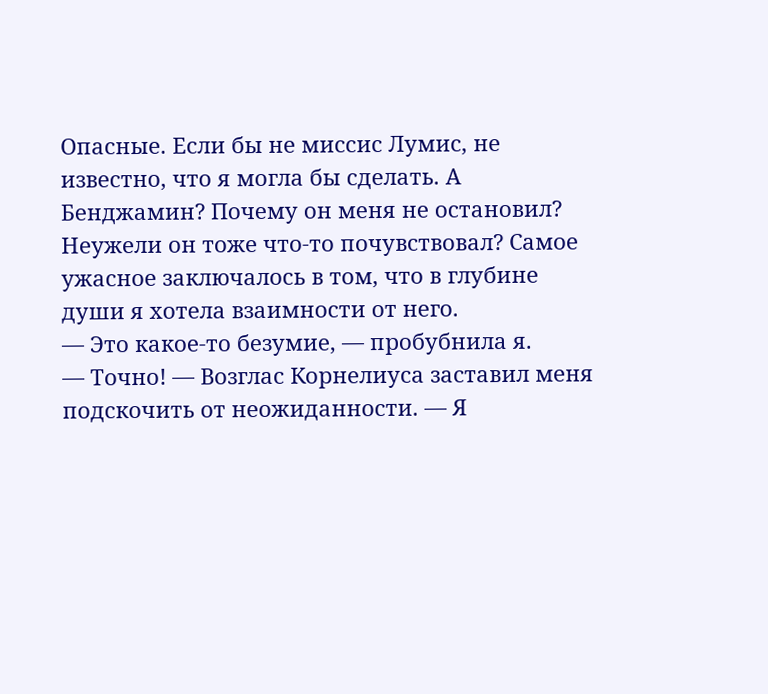Опасные. Если бы не миссис Лумис, не известно, что я могла бы сделать. А Бенджамин? Почему он меня не остановил? Неужели он тоже что-то почувствовал? Самое ужасное заключалось в том, что в глубине души я хотела взаимности от него.
— Это какое-то безумие, — пробубнила я.
— Точно! — Возглас Корнелиуса заставил меня подскочить от неожиданности. — Я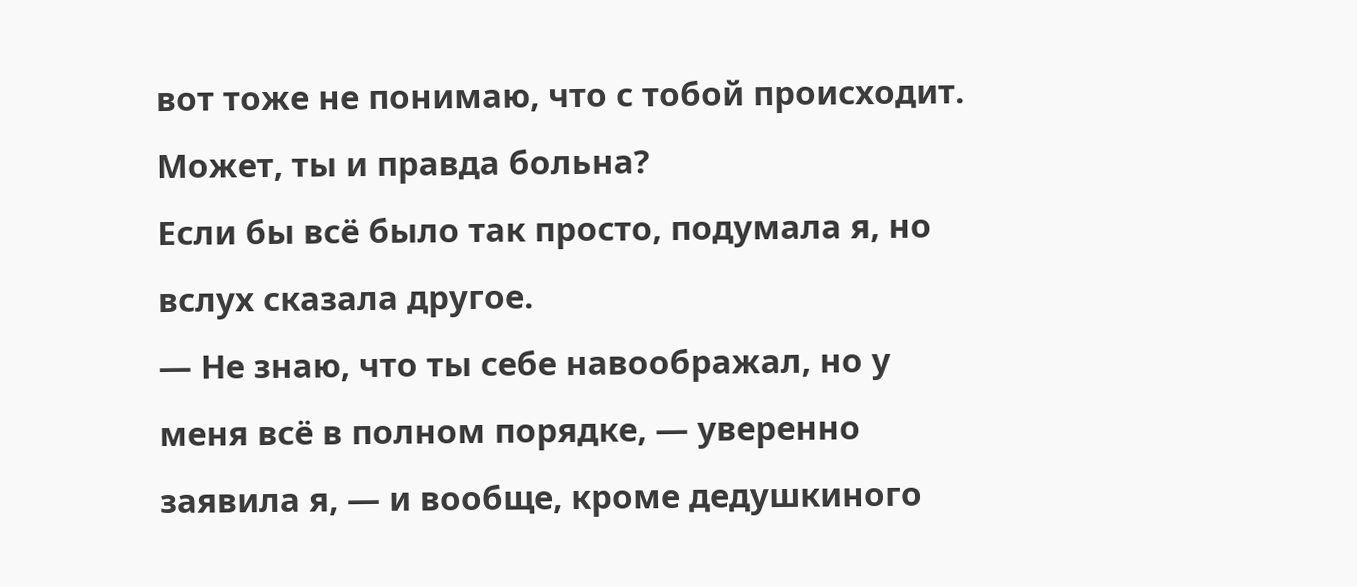вот тоже не понимаю, что с тобой происходит. Может, ты и правда больна?
Если бы всё было так просто, подумала я, но вслух сказала другое.
— Не знаю, что ты себе навоображал, но у меня всё в полном порядке, — уверенно заявила я, — и вообще, кроме дедушкиного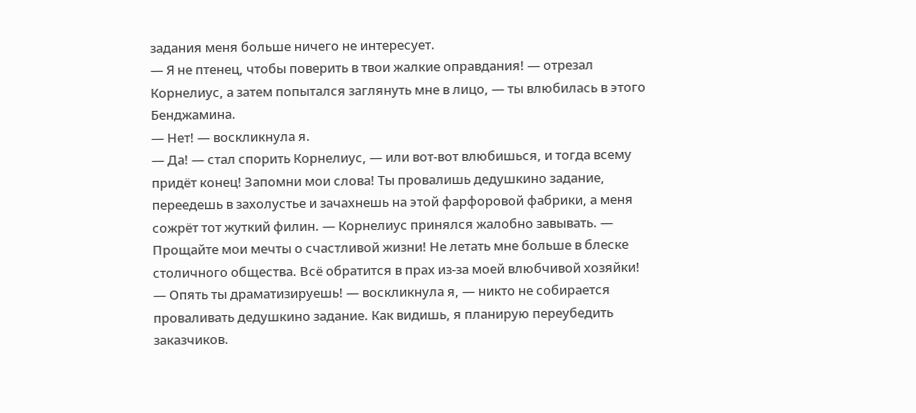задания меня больше ничего не интересует.
— Я не птенец, чтобы поверить в твои жалкие оправдания! — отрезал Корнелиус, а затем попытался заглянуть мне в лицо, — ты влюбилась в этого Бенджамина.
— Нет! — воскликнула я.
— Да! — стал спорить Корнелиус, — или вот-вот влюбишься, и тогда всему придёт конец! Запомни мои слова! Ты провалишь дедушкино задание, переедешь в захолустье и зачахнешь на этой фарфоровой фабрики, а меня сожрёт тот жуткий филин. — Корнелиус принялся жалобно завывать. — Прощайте мои мечты о счастливой жизни! Не летать мне больше в блеске столичного общества. Всё обратится в прах из-за моей влюбчивой хозяйки!
— Опять ты драматизируешь! — воскликнула я, — никто не собирается проваливать дедушкино задание. Как видишь, я планирую переубедить заказчиков.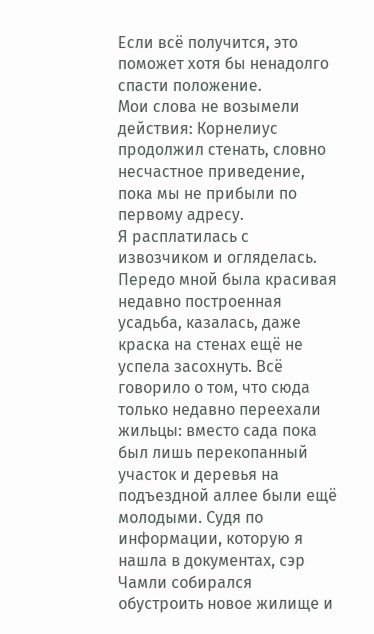Если всё получится, это поможет хотя бы ненадолго спасти положение.
Мои слова не возымели действия: Корнелиус продолжил стенать, словно несчастное приведение, пока мы не прибыли по первому адресу.
Я расплатилась с извозчиком и огляделась. Передо мной была красивая недавно построенная усадьба, казалась, даже краска на стенах ещё не успела засохнуть. Всё говорило о том, что сюда только недавно переехали жильцы: вместо сада пока был лишь перекопанный участок и деревья на подъездной аллее были ещё молодыми. Судя по информации, которую я нашла в документах, сэр Чамли собирался обустроить новое жилище и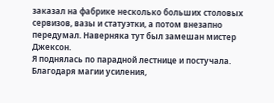заказал на фабрике несколько больших столовых сервизов, вазы и статуэтки, а потом внезапно передумал. Наверняка тут был замешан мистер Джексон.
Я поднялась по парадной лестнице и постучала. Благодаря магии усиления,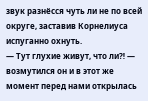звук разнёсся чуть ли не по всей округе, заставив Корнелиуса испуганно охнуть.
— Тут глухие живут, что ли⁈ — возмутился он и в этот же момент перед нами открылась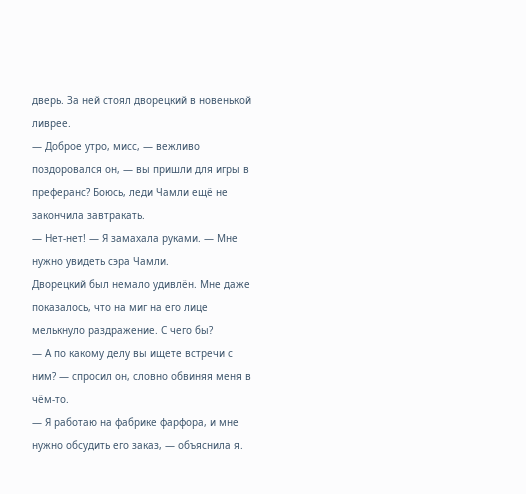дверь. За ней стоял дворецкий в новенькой ливрее.
— Доброе утро, мисс, — вежливо поздоровался он, — вы пришли для игры в преферанс? Боюсь, леди Чамли ещё не закончила завтракать.
— Нет-нет! — Я замахала руками. — Мне нужно увидеть сэра Чамли.
Дворецкий был немало удивлён. Мне даже показалось, что на миг на его лице мелькнуло раздражение. С чего бы?
— А по какому делу вы ищете встречи с ним? — спросил он, словно обвиняя меня в чём-то.
— Я работаю на фабрике фарфора, и мне нужно обсудить его заказ, — объяснила я.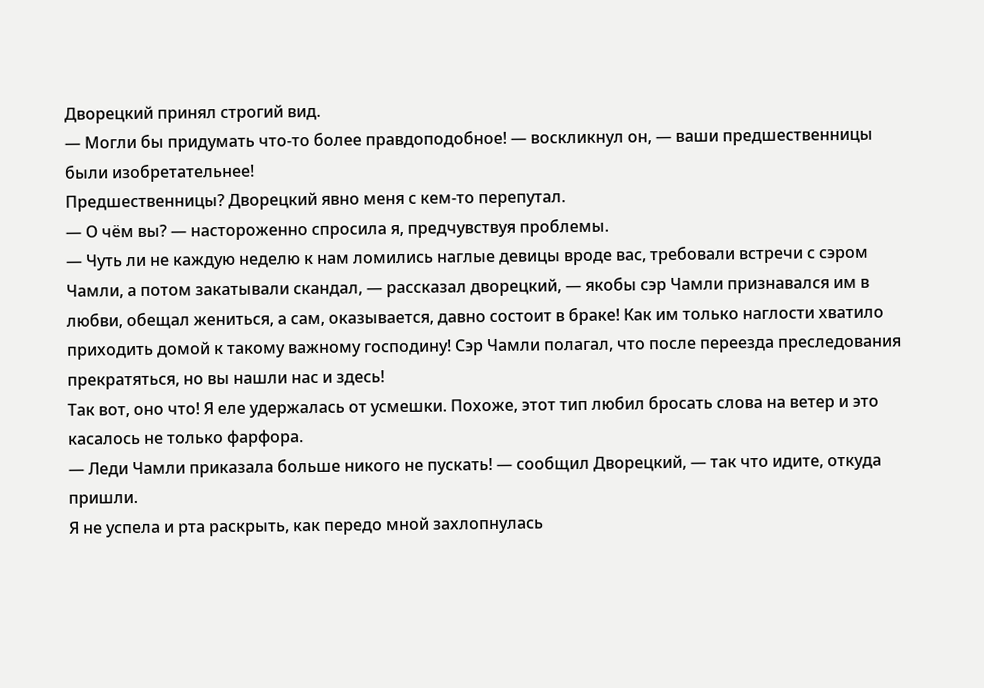Дворецкий принял строгий вид.
— Могли бы придумать что-то более правдоподобное! — воскликнул он, — ваши предшественницы были изобретательнее!
Предшественницы? Дворецкий явно меня с кем-то перепутал.
— О чём вы? — настороженно спросила я, предчувствуя проблемы.
— Чуть ли не каждую неделю к нам ломились наглые девицы вроде вас, требовали встречи с сэром Чамли, а потом закатывали скандал, — рассказал дворецкий, — якобы сэр Чамли признавался им в любви, обещал жениться, а сам, оказывается, давно состоит в браке! Как им только наглости хватило приходить домой к такому важному господину! Сэр Чамли полагал, что после переезда преследования прекратяться, но вы нашли нас и здесь!
Так вот, оно что! Я еле удержалась от усмешки. Похоже, этот тип любил бросать слова на ветер и это касалось не только фарфора.
— Леди Чамли приказала больше никого не пускать! — сообщил Дворецкий, — так что идите, откуда пришли.
Я не успела и рта раскрыть, как передо мной захлопнулась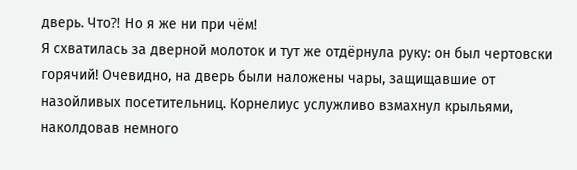дверь. Что⁈ Но я же ни при чём!
Я схватилась за дверной молоток и тут же отдёрнула руку: он был чертовски горячий! Очевидно, на дверь были наложены чары, защищавшие от назойливых посетительниц. Корнелиус услужливо взмахнул крыльями, наколдовав немного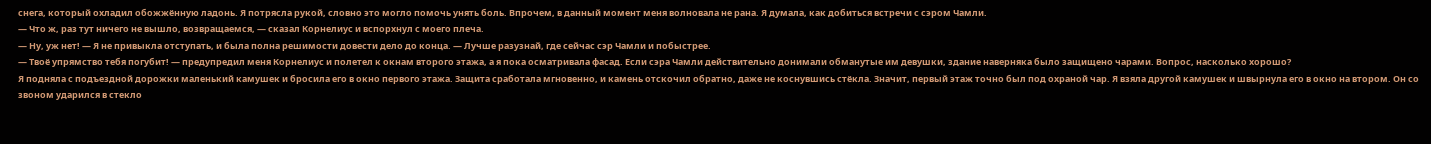снега, который охладил обожжённую ладонь. Я потрясла рукой, словно это могло помочь унять боль. Впрочем, в данный момент меня волновала не рана. Я думала, как добиться встречи с сэром Чамли.
— Что ж, раз тут ничего не вышло, возвращаемся, — сказал Корнелиус и вспорхнул с моего плеча.
— Ну, уж нет! — Я не привыкла отступать, и была полна решимости довести дело до конца. — Лучше разузнай, где сейчас сэр Чамли и побыстрее.
— Твоё упрямство тебя погубит! — предупредил меня Корнелиус и полетел к окнам второго этажа, а я пока осматривала фасад. Если сэра Чамли действительно донимали обманутые им девушки, здание наверняка было защищено чарами. Вопрос, насколько хорошо?
Я подняла с подъездной дорожки маленький камушек и бросила его в окно первого этажа. Защита сработала мгновенно, и камень отскочил обратно, даже не коснувшись стёкла. Значит, первый этаж точно был под охраной чар. Я взяла другой камушек и швырнула его в окно на втором. Он со звоном ударился в стекло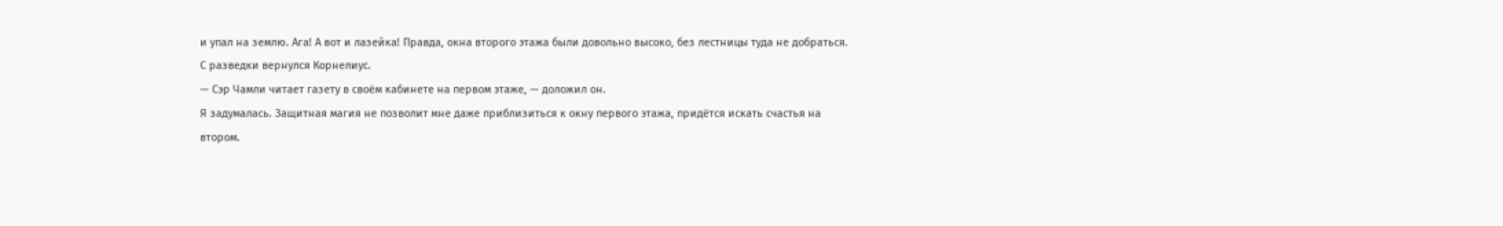и упал на землю. Ага! А вот и лазейка! Правда, окна второго этажа были довольно высоко, без лестницы туда не добраться.
С разведки вернулся Корнелиус.
— Сэр Чамли читает газету в своём кабинете на первом этаже, — доложил он.
Я задумалась. Защитная магия не позволит мне даже приблизиться к окну первого этажа, придётся искать счастья на втором.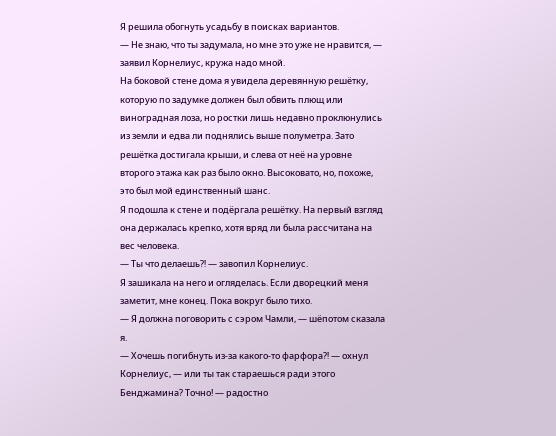Я решила обогнуть усадьбу в поисках вариантов.
— Не знаю, что ты задумала, но мне это уже не нравится, — заявил Корнелиус, кружа надо мной.
На боковой стене дома я увидела деревянную решётку, которую по задумке должен был обвить плющ или виноградная лоза, но ростки лишь недавно проклюнулись из земли и едва ли поднялись выше полуметра. Зато решётка достигала крыши, и слева от неё на уровне второго этажа как раз было окно. Высоковато, но, похоже, это был мой единственный шанс.
Я подошла к стене и подёргала решётку. На первый взгляд она держалась крепко, хотя вряд ли была рассчитана на вес человека.
— Ты что делаешь⁈ — завопил Корнелиус.
Я зашикала на него и огляделась. Если дворецкий меня заметит, мне конец. Пока вокруг было тихо.
— Я должна поговорить с сэром Чамли, — шёпотом сказала я.
— Хочешь погибнуть из-за какого-то фарфора⁈ — охнул Корнелиус, — или ты так стараешься ради этого Бенджамина? Точно! — радостно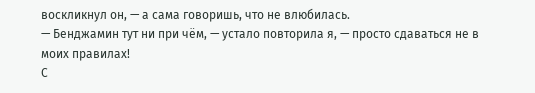воскликнул он, — а сама говоришь, что не влюбилась.
— Бенджамин тут ни при чём, — устало повторила я, — просто сдаваться не в моих правилах!
С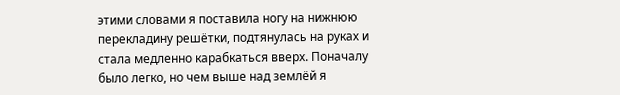этими словами я поставила ногу на нижнюю перекладину решётки, подтянулась на руках и стала медленно карабкаться вверх. Поначалу было легко, но чем выше над землёй я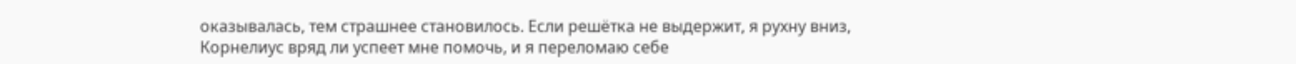оказывалась, тем страшнее становилось. Если решётка не выдержит, я рухну вниз, Корнелиус вряд ли успеет мне помочь, и я переломаю себе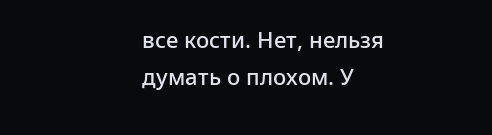все кости. Нет, нельзя думать о плохом. У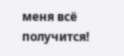меня всё получится!